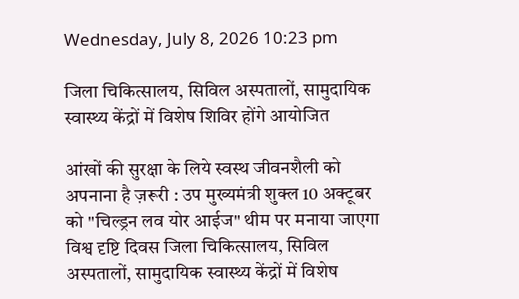Wednesday, July 8, 2026 10:23 pm

जिला चिकित्सालय, सिविल अस्पतालों, सामुदायिक स्वास्थ्य केंद्रों में विशेष शिविर होंगे आयोजित

आंखों की सुरक्षा के लिये स्वस्थ जीवनशैली को अपनाना है ज़रूरी : उप मुख्यमंत्री शुक्ल 10 अक्टूबर को "चिल्ड्रन लव योर आईज" थीम पर मनाया जाएगा विश्व दृष्टि दिवस जिला चिकित्सालय, सिविल अस्पतालों, सामुदायिक स्वास्थ्य केंद्रों में विशेष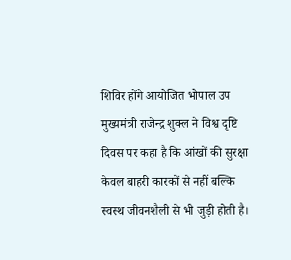शिविर होंगे आयोजित भोपाल उप मुख्यमंत्री राजेन्द्र शुक्ल ने विश्व दृष्टि दिवस पर कहा है कि आंखों की सुरक्षा केवल बाहरी कारकों से नहीं बल्कि स्वस्थ जीवनशैली से भी जुड़ी होती है।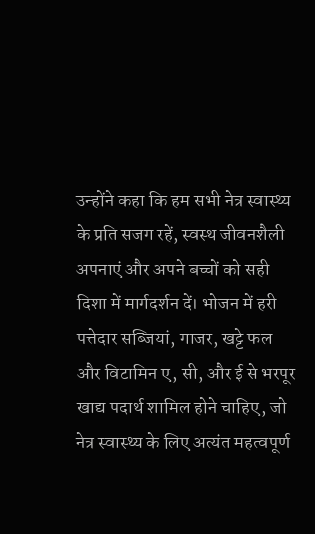उन्होंने कहा कि हम सभी नेत्र स्वास्थ्य के प्रति सजग रहें, स्वस्थ जीवनशैली अपनाएं और अपने बच्चों को सही दिशा में मार्गदर्शन दें। भोजन में हरी पत्तेदार सब्जियां, गाजर, खट्टे फल और विटामिन ए, सी, और ई से भरपूर खाद्य पदार्थ शामिल होने चाहिए, जो नेत्र स्वास्थ्य के लिए अत्यंत महत्वपूर्ण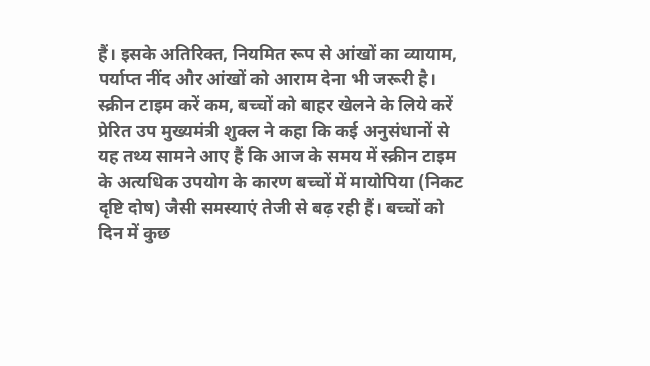हैं। इसके अतिरिक्त, नियमित रूप से आंखों का व्यायाम, पर्याप्त नींद और आंखों को आराम देना भी जरूरी है। स्क्रीन टाइम करें कम, बच्चों को बाहर खेलने के लिये करें प्रेरित उप मुख्यमंत्री शुक्ल ने कहा कि कई अनुसंधानों से यह तथ्य सामने आए हैं कि आज के समय में स्क्रीन टाइम के अत्यधिक उपयोग के कारण बच्चों में मायोपिया (निकट दृष्टि दोष) जैसी समस्याएं तेजी से बढ़ रही हैं। बच्चों को दिन में कुछ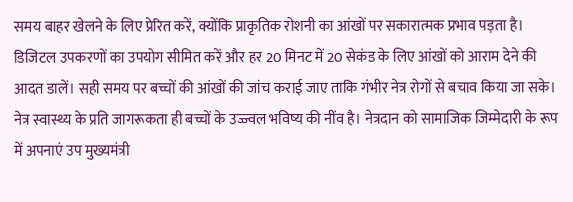समय बाहर खेलने के लिए प्रेरित करें, क्योंकि प्राकृतिक रोशनी का आंखों पर सकारात्मक प्रभाव पड़ता है। डिजिटल उपकरणों का उपयोग सीमित करें और हर 20 मिनट में 20 सेकंड के लिए आंखों को आराम देने की आदत डालें। सही समय पर बच्चों की आंखों की जांच कराई जाए ताकि गंभीर नेत्र रोगों से बचाव किया जा सके। नेत्र स्वास्थ्य के प्रति जागरूकता ही बच्चों के उज्ज्वल भविष्य की नींव है। नेत्रदान को सामाजिक जिम्मेदारी के रूप में अपनाएं उप मुख्यमंत्री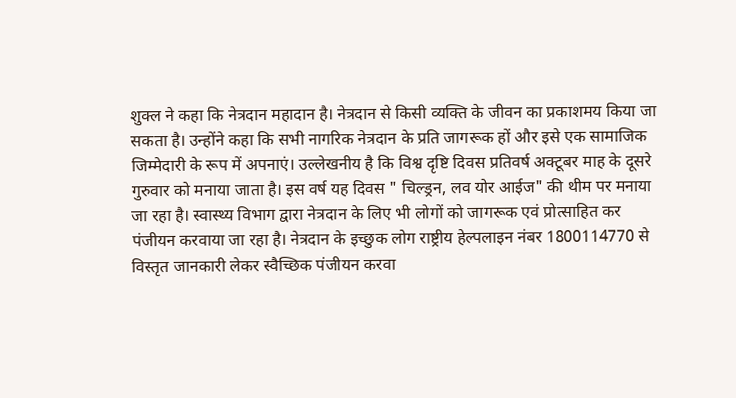शुक्ल ने कहा कि नेत्रदान महादान है। नेत्रदान से किसी व्यक्ति के जीवन का प्रकाशमय किया जा सकता है। उन्होंने कहा कि सभी नागरिक नेत्रदान के प्रति जागरूक हों और इसे एक सामाजिक जिम्मेदारी के रूप में अपनाएं। उल्लेखनीय है कि विश्व दृष्टि दिवस प्रतिवर्ष अक्टूबर माह के दूसरे गुरुवार को मनाया जाता है। इस वर्ष यह दिवस " चिल्ड्रन, लव योर आईज" की थीम पर मनाया जा रहा है। स्वास्थ्य विभाग द्वारा नेत्रदान के लिए भी लोगों को जागरूक एवं प्रोत्साहित कर पंजीयन करवाया जा रहा है। नेत्रदान के इच्छुक लोग राष्ट्रीय हेल्पलाइन नंबर 1800114770 से विस्तृत जानकारी लेकर स्वैच्छिक पंजीयन करवा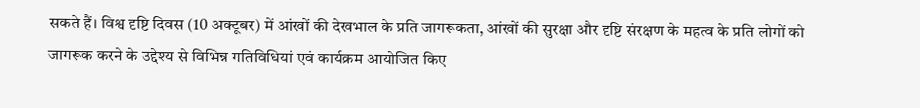सकते हैं। विश्व दृष्टि दिवस (10 अक्टूबर) में आंखों की देखभाल के प्रति जागरूकता, आंखों की सुरक्षा और दृष्टि संरक्षण के महत्व के प्रति लोगों को जागरूक करने के उद्देश्य से विभिन्न गतिविधियां एवं कार्यक्रम आयोजित किए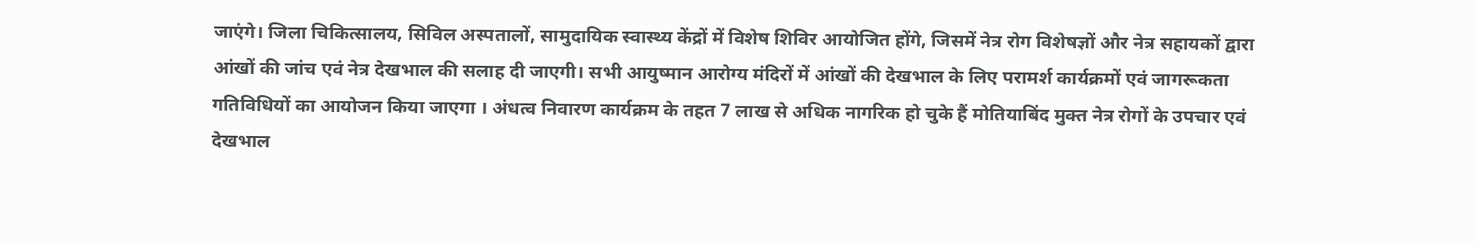जाएंगे। जिला चिकित्सालय, सिविल अस्पतालों, सामुदायिक स्वास्थ्य केंद्रों में विशेष शिविर आयोजित होंगे, जिसमें नेत्र रोग विशेषज्ञों और नेत्र सहायकों द्वारा आंखों की जांच एवं नेत्र देखभाल की सलाह दी जाएगी। सभी आयुष्मान आरोग्य मंदिरों में आंखों की देखभाल के लिए परामर्श कार्यक्रमों एवं जागरूकता गतिविधियों का आयोजन किया जाएगा । अंधत्व निवारण कार्यक्रम के तहत 7 लाख से अधिक नागरिक हो चुके हैं मोतियाबिंद मुक्त नेत्र रोगों के उपचार एवं देखभाल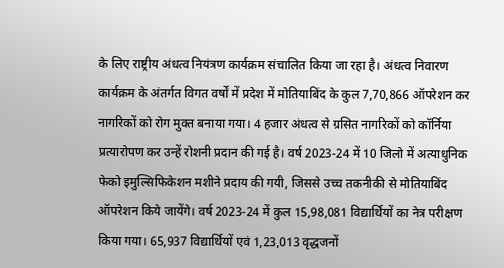के लिए राष्ट्रीय अंधत्व नियंत्रण कार्यक्रम संचालित किया जा रहा है। अंधत्व निवारण कार्यक्रम के अंतर्गत विगत वर्षों में प्रदेश में मोतियाबिंद के कुल 7,70,866 ऑपरेशन कर नागरिकों को रोग मुक्त बनाया गया। 4 हजार अंधत्व से ग्रसित नागरिकों को कॉर्निया प्रत्यारोपण कर उन्हें रोशनी प्रदान की गई है। वर्ष 2023-24 में 10 जिलो में अत्याधुनिक फेको इमुल्सिफिकेशन मशीने प्रदाय की गयी, जिससे उच्च तकनीकी से मोतियाबिंद ऑपरेशन किये जायेंगे। वर्ष 2023-24 में कुल 15,98,081 विद्यार्थियों का नेत्र परीक्षण किया गया। 65,937 विद्यार्थियों एवं 1,23,013 वृद्धजनों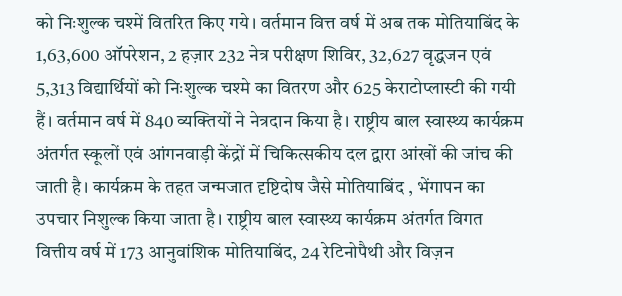को निःशुल्क चश्में वितरित किए गये। वर्तमान वित्त वर्ष में अब तक मोतियाबिंद के 1,63,600 ऑपरेशन, 2 हज़ार 232 नेत्र परीक्षण शिविर, 32,627 वृद्धजन एवं 5,313 विद्यार्थियों को निःशुल्क चश्मे का वितरण और 625 केराटोप्लास्टी की गयी हैं। वर्तमान वर्ष में 840 व्यक्तियों ने नेत्रदान किया है। राष्ट्रीय बाल स्वास्थ्य कार्यक्रम अंतर्गत स्कूलों एवं आंगनवाड़ी केंद्रों में चिकित्सकीय दल द्वारा आंखों की जांच की जाती है। कार्यक्रम के तहत जन्मजात दृष्टिदोष जैसे मोतियाबिंद , भेंगापन का उपचार निशुल्क किया जाता है। राष्ट्रीय बाल स्वास्थ्य कार्यक्रम अंतर्गत विगत वित्तीय वर्ष में 173 आनुवांशिक मोतियाबिंद, 24 रेटिनोपैथी और विज़न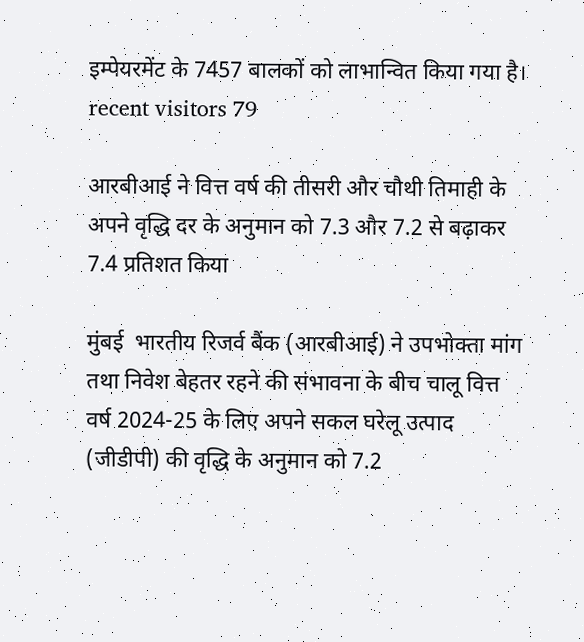इम्पेयरमेंट के 7457 बालकों को लाभान्वित किया गया है।   recent visitors 79

आरबीआई ने वित्त वर्ष की तीसरी और चौथी तिमाही के अपने वृद्धि दर के अनुमान को 7.3 और 7.2 से बढ़ाकर 7.4 प्रतिशत किया

मुंबई  भारतीय रिजर्व बैंक (आरबीआई) ने उपभोक्ता मांग तथा निवेश बेहतर रहने की संभावना के बीच चालू वित्त वर्ष 2024-25 के लिए अपने सकल घरेलू उत्पाद (जीडीपी) की वृद्धि के अनुमान को 7.2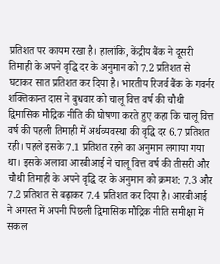प्रतिशत पर कायम रखा है। हालांकि, केंद्रीय बैंक ने दूसरी तिमाही के अपने वृद्धि दर के अनुमान को 7.2 प्रतिशत से घटाकर सात प्रतिशत कर दिया है। भारतीय रिजर्व बैंक के गवर्नर शक्तिकान्त दास ने बुधवार को चालू वित्त वर्ष की चौथी द्विमासिक मौद्रिक नीति की घोषणा करते हुए कहा कि चालू वित्त वर्ष की पहली तिमाही में अर्थव्यवस्था की वृद्धि दर 6.7 प्रतिशत रही। पहले इसके 7.1 प्रतिशत रहने का अनुमान लगाया गया था। इसके अलावा आरबीआई ने चालू वित्त वर्ष की तीसरी और चौथी तिमाही के अपने वृद्धि दर के अनुमान को क्रमश: 7.3 और 7.2 प्रतिशत से बढ़ाकर 7.4 प्रतिशत कर दिया है। आरबीआई ने अगस्त में अपनी पिछली द्विमासिक मौद्रिक नीति समीक्षा में सकल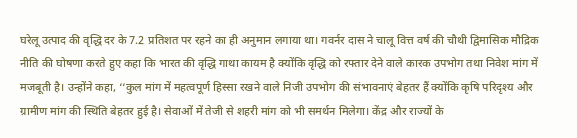घरेलू उत्पाद की वृद्धि दर के 7.2 प्रतिशत पर रहने का ही अनुमान लगाया था। गवर्नर दास ने चालू वित्त वर्ष की चौथी द्विमासिक मौद्रिक नीति की घोषणा करते हुए कहा कि भारत की वृद्धि गाथा कायम है क्योंकि वृद्धि को रफ्तार देने वाले कारक उपभोग तथा निवेश मांग में मजबूती है। उन्होंने कहा, ‘‘कुल मांग में महत्वपूर्ण हिस्सा रखने वाले निजी उपभोग की संभावनाएं बेहतर हैं क्योंकि कृषि परिदृश्य और ग्रामीण मांग की स्थिति बेहतर हुई है। सेवाओं में तेजी से शहरी मांग को भी समर्थन मिलेगा। केंद्र और राज्यों के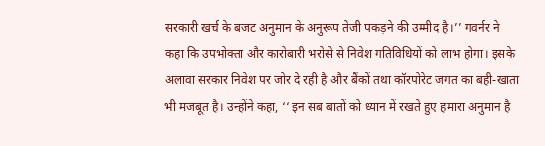सरकारी खर्च के बजट अनुमान के अनुरूप तेजी पकड़ने की उम्मीद है।’’ गवर्नर ने कहा कि उपभोक्ता और कारोबारी भरोसे से निवेश गतिविधियों को लाभ होगा। इसके अलावा सरकार निवेश पर जोर दे रही है और बैंकों तथा कॉरपोरेट जगत का बही-खाता भी मजबूत है। उन्होंने कहा, ‘‘ इन सब बातों को ध्यान में रखते हुए हमारा अनुमान है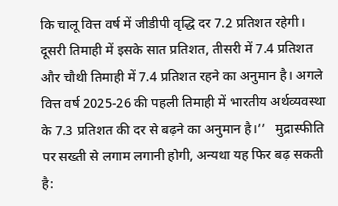कि चालू वित्त वर्ष में जीडीपी वृद्धि दर 7.2 प्रतिशत रहेगी। दूसरी तिमाही में इसके सात प्रतिशत, तीसरी में 7.4 प्रतिशत और चौथी तिमाही में 7.4 प्रतिशत रहने का अनुमान है। अगले वित्त वर्ष 2025-26 की पहली तिमाही में भारतीय अर्थव्यवस्था के 7.3 प्रतिशत की दर से बढ़ने का अनुमान है।’’   मुद्रास्फीति पर सख्ती से लगाम लगानी होगी, अन्यथा यह फिर बढ़ सकती है: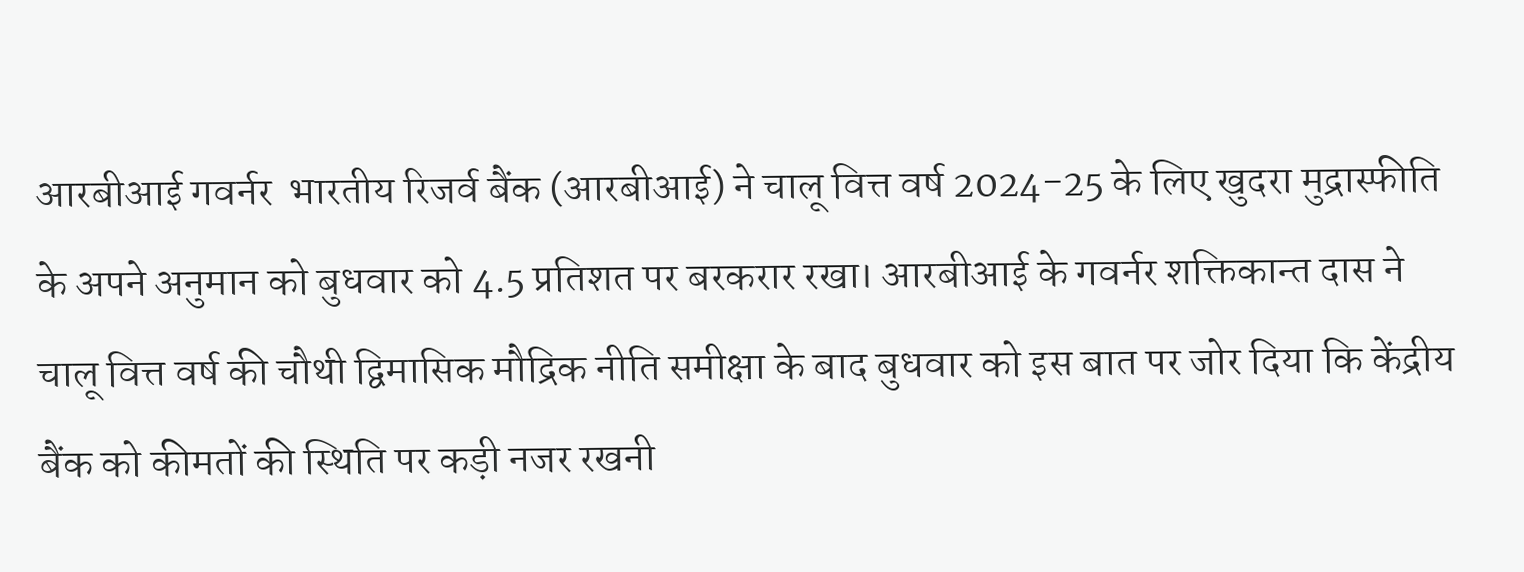आरबीआई गवर्नर  भारतीय रिजर्व बैंक (आरबीआई) ने चालू वित्त वर्ष 2024-25 के लिए खुदरा मुद्रास्फीति के अपने अनुमान को बुधवार को 4.5 प्रतिशत पर बरकरार रखा। आरबीआई के गवर्नर शक्तिकान्त दास ने चालू वित्त वर्ष की चौथी द्विमासिक मौद्रिक नीति समीक्षा के बाद बुधवार को इस बात पर जोर दिया कि केंद्रीय बैंक को कीमतों की स्थिति पर कड़ी नजर रखनी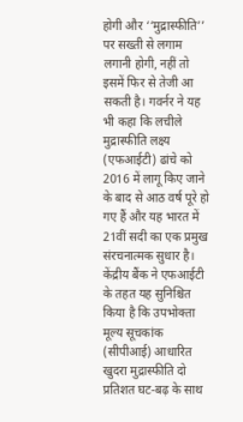होगी और ‘‘मुद्रास्फीति’’ पर सख्ती से लगाम लगानी होगी, नहीं तो इसमें फिर से तेजी आ सकती है। गवर्नर ने यह भी कहा कि लचीले मुद्रास्फीति लक्ष्य (एफआईटी) ढांचे को 2016 में लागू किए जाने के बाद से आठ वर्ष पूरे हो गए हैं और यह भारत में 21वीं सदी का एक प्रमुख संरचनात्मक सुधार है। केंद्रीय बैंक ने एफआईटी के तहत यह सुनिश्चित किया है कि उपभोक्ता मूल्य सूचकांक (सीपीआई) आधारित खुदरा मुद्रास्फीति दो प्रतिशत घट-बढ़ के साथ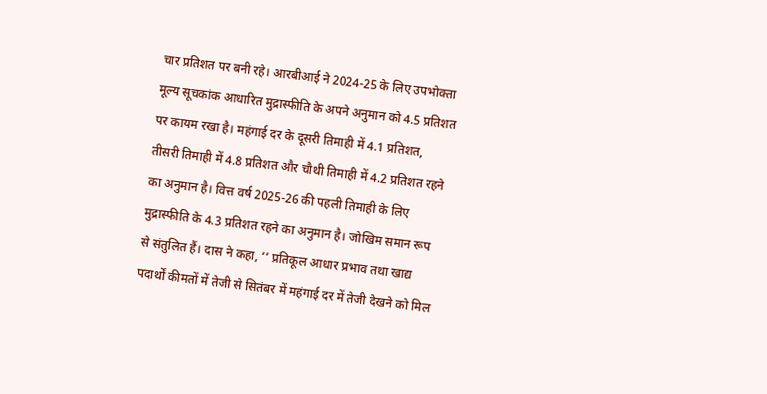चार प्रतिशत पर बनी रहे। आरबीआई ने 2024-25 के लिए उपभोक्ता मूल्य सूचकांक आधारित मुद्रास्फीति के अपने अनुमान को 4.5 प्रतिशत पर कायम रखा है। महंगाई दर के दूसरी तिमाही में 4.1 प्रतिशत, तीसरी तिमाही में 4.8 प्रतिशत और चौथी तिमाही में 4.2 प्रतिशत रहने का अनुमान है। वित्त वर्ष 2025-26 की पहली तिमाही के लिए मुद्रास्फीति के 4.3 प्रतिशत रहने का अनुमान है। जोखिम समान रूप से संतुलित हैं। दास ने कहा, ‘‘ प्रतिकूल आधार प्रभाव तथा खाद्य पदार्थों कीमतों में तेजी से सितंबर में महंगाई दर में तेजी देखने को मिल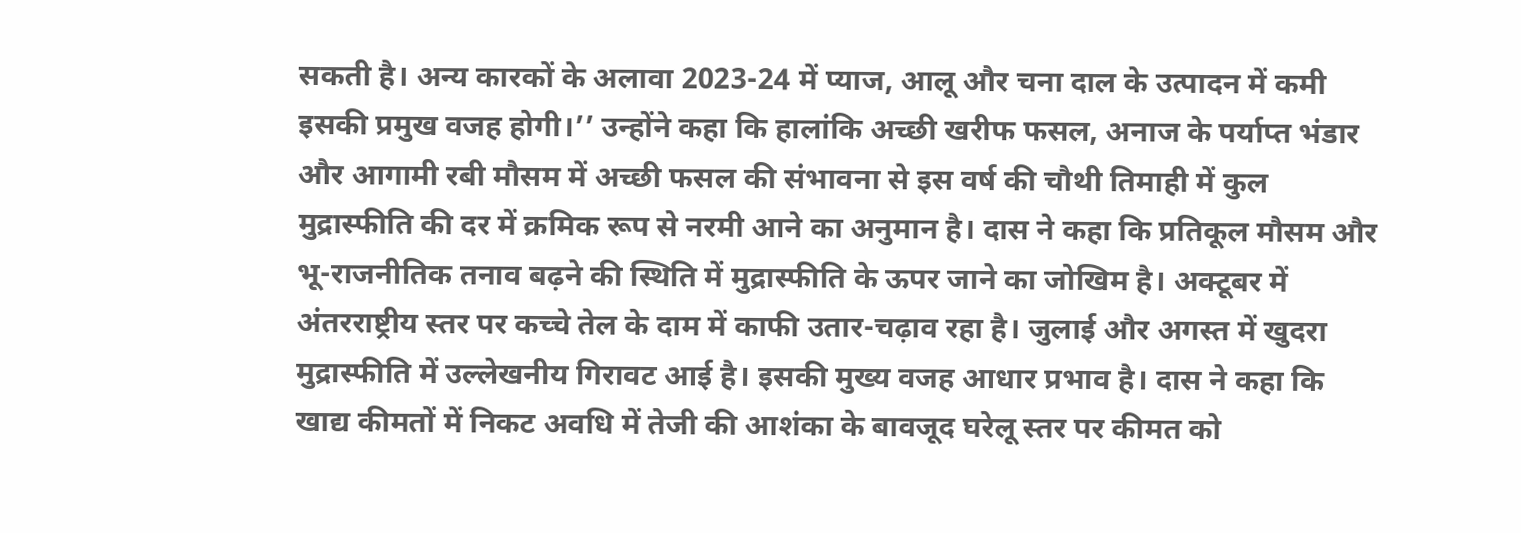सकती है। अन्य कारकों के अलावा 2023-24 में प्याज, आलू और चना दाल के उत्पादन में कमी इसकी प्रमुख वजह होगी।’’ उन्होंने कहा कि हालांकि अच्छी खरीफ फसल, अनाज के पर्याप्त भंडार और आगामी रबी मौसम में अच्छी फसल की संभावना से इस वर्ष की चौथी तिमाही में कुल मुद्रास्फीति की दर में क्रमिक रूप से नरमी आने का अनुमान है। दास ने कहा कि प्रतिकूल मौसम और भू-राजनीतिक तनाव बढ़ने की स्थिति में मुद्रास्फीति के ऊपर जाने का जोखिम है। अक्टूबर में अंतरराष्ट्रीय स्तर पर कच्चे तेल के दाम में काफी उतार-चढ़ाव रहा है। जुलाई और अगस्त में खुदरा मुद्रास्फीति में उल्लेखनीय गिरावट आई है। इसकी मुख्य वजह आधार प्रभाव है। दास ने कहा कि खाद्य कीमतों में निकट अवधि में तेजी की आशंका के बावजूद घरेलू स्तर पर कीमत को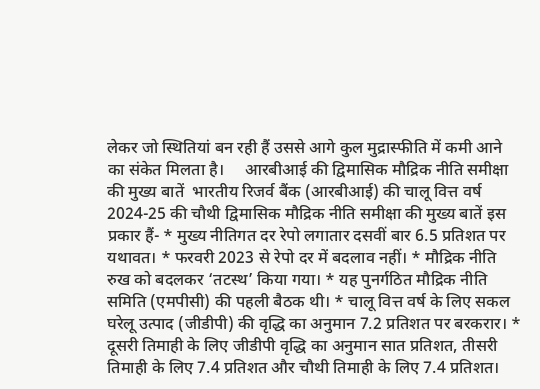लेकर जो स्थितियां बन रही हैं उससे आगे कुल मुद्रास्फीति में कमी आने का संकेत मिलता है।     आरबीआई की द्विमासिक मौद्रिक नीति समीक्षा की मुख्य बातें  भारतीय रिजर्व बैंक (आरबीआई) की चालू वित्त वर्ष 2024-25 की चौथी द्विमासिक मौद्रिक नीति समीक्षा की मुख्य बातें इस प्रकार हैं- * मुख्य नीतिगत दर रेपो लगातार दसवीं बार 6.5 प्रतिशत पर यथावत। * फरवरी 2023 से रेपो दर में बदलाव नहीं। * मौद्रिक नीति रुख को बदलकर ‘तटस्थ’ किया गया। * यह पुनर्गठित मौद्रिक नीति समिति (एमपीसी) की पहली बैठक थी। * चालू वित्त वर्ष के लिए सकल घरेलू उत्पाद (जीडीपी) की वृद्धि का अनुमान 7.2 प्रतिशत पर बरकरार। * दूसरी तिमाही के लिए जीडीपी वृद्धि का अनुमान सात प्रतिशत, तीसरी तिमाही के लिए 7.4 प्रतिशत और चौथी तिमाही के लिए 7.4 प्रतिशत।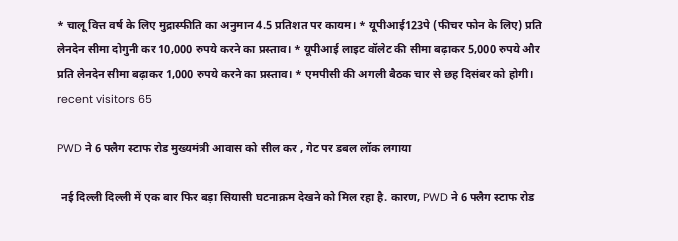* चालू वित्त वर्ष के लिए मुद्रास्फीति का अनुमान 4.5 प्रतिशत पर कायम। * यूपीआई123पे (फीचर फोन के लिए) प्रति लेनदेन सीमा दोगुनी कर 10,000 रुपये करने का प्रस्ताव। * यूपीआई लाइट वॉलेट की सीमा बढ़ाकर 5,000 रुपये और प्रति लेनदेन सीमा बढ़ाकर 1,000 रुपये करने का प्रस्ताव। * एमपीसी की अगली बैठक चार से छह दिसंबर को होगी।       recent visitors 65

PWD ने 6 फ्लैग स्टाफ रोड मुख्यमंत्री आवास को सील कर , गेट पर डबल लॉक लगाया

 नई दिल्ली दिल्ली में एक बार फिर बड़ा सियासी घटनाक्रम देखने को मिल रहा है. कारण, PWD ने 6 फ्लैग स्टाफ रोड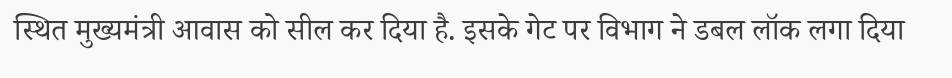स्थित मुख्यमंत्री आवास को सील कर दिया है. इसके गेट पर विभाग ने डबल लॉक लगा दिया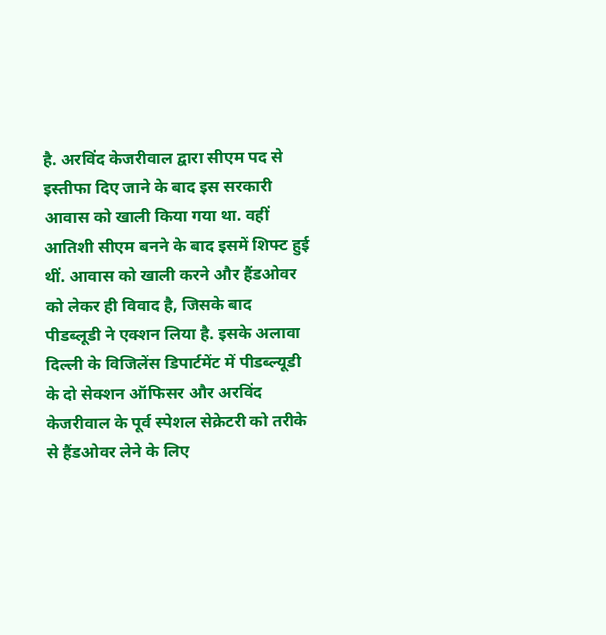है. अरविंद केजरीवाल द्वारा सीएम पद से इस्तीफा दिए जाने के बाद इस सरकारी आवास को खाली किया गया था. वहीं आतिशी सीएम बनने के बाद इसमें शिफ्ट हुई थीं. आवास को खाली करने और हैंडओवर को लेकर ही विवाद है, जिसके बाद पीडब्लूडी ने एक्शन लिया है. इसके अलावा दिल्ली के विजिलेंस डिपार्टमेंट में पीडब्ल्यूडी के दो सेक्शन ऑफिसर और अरविंद केजरीवाल के पूर्व स्पेशल सेक्रेटरी को तरीके से हैंडओवर लेने के लिए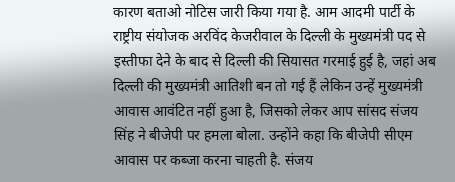कारण बताओ नोटिस जारी किया गया है. आम आदमी पार्टी के राष्ट्रीय संयोजक अरविंद केजरीवाल के दिल्ली के मुख्यमंत्री पद से इस्तीफा देने के बाद से दिल्ली की सियासत गरमाई हुई है, जहां अब दिल्ली की मुख्यमंत्री आतिशी बन तो गई हैं लेकिन उन्हें मुख्यमंत्री आवास आवंटित नहीं हुआ है, जिसको लेकर आप सांसद संजय सिंह ने बीजेपी पर हमला बोला. उन्होंने कहा कि बीजेपी सीएम आवास पर कब्जा करना चाहती है. संजय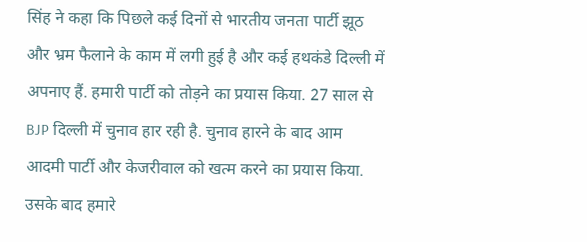सिंह ने कहा कि पिछले कई दिनों से भारतीय जनता पार्टी झूठ और भ्रम फैलाने के काम में लगी हुई है और कई हथकंडे दिल्ली में अपनाए हैं. हमारी पार्टी को तोड़ने का प्रयास किया. 27 साल से BJP दिल्ली में चुनाव हार रही है. चुनाव हारने के बाद आम आदमी पार्टी और केजरीवाल को खत्म करने का प्रयास किया. उसके बाद हमारे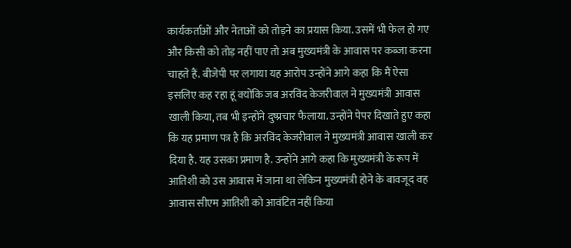कार्यकर्ताओं और नेताओं को तोड़ने का प्रयास किया. उसमें भी फेल हो गए और किसी को तोड़ नहीं पाए तो अब मुख्यमंत्री के आवास पर कब्जा करना चाहते हैं. बीजेपी पर लगाया यह आरोप उन्होंने आगे कहा कि मैं ऐसा इसलिए कह रहा हूं क्योंकि जब अरविंद केजरीवाल ने मुख्यमंत्री आवास खाली किया, तब भी इन्होंने दुष्प्रचार फैलाया. उन्होंने पेपर दिखाते हुए कहा कि यह प्रमाण पत्र है कि अरविंद केजरीवाल ने मुख्यमंत्री आवास खाली कर दिया है. यह उसका प्रमाण है. उन्होंने आगे कहा कि मुख्यमंत्री के रूप में आतिशी को उस आवास में जाना था लेकिन मुख्यमंत्री होने के बावजूद वह आवास सीएम आतिशी को आवंटित नहीं किया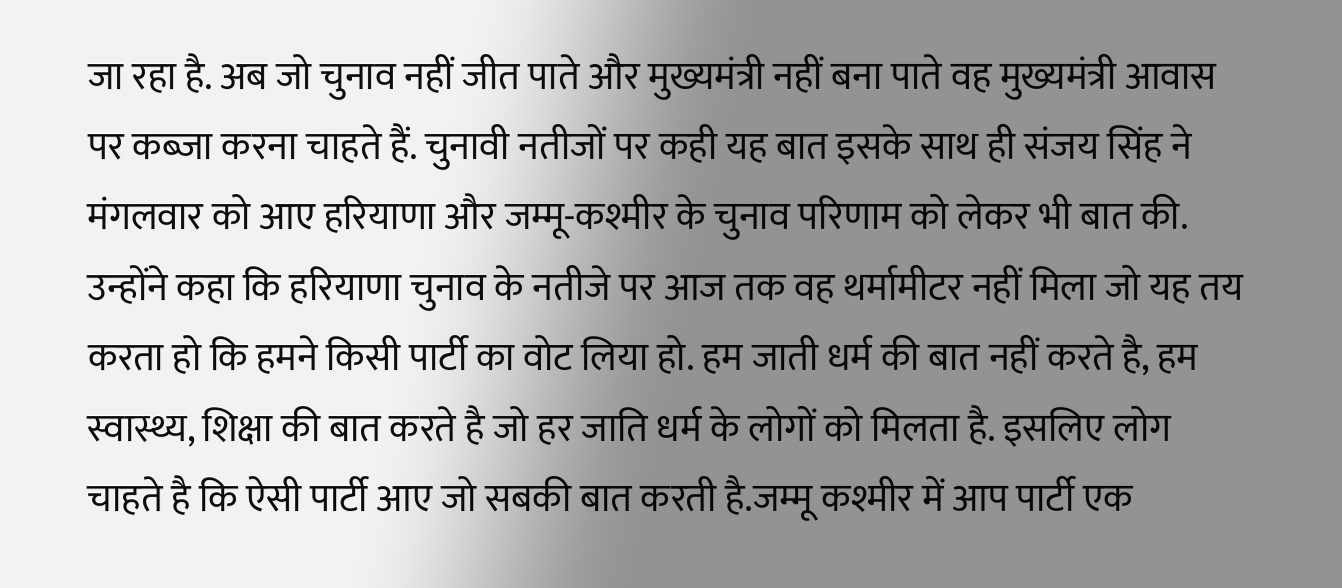जा रहा है. अब जो चुनाव नहीं जीत पाते और मुख्यमंत्री नहीं बना पाते वह मुख्यमंत्री आवास पर कब्जा करना चाहते हैं. चुनावी नतीजों पर कही यह बात इसके साथ ही संजय सिंह ने मंगलवार को आए हरियाणा और जम्मू-कश्मीर के चुनाव परिणाम को लेकर भी बात की. उन्होंने कहा कि हरियाणा चुनाव के नतीजे पर आज तक वह थर्मामीटर नहीं मिला जो यह तय करता हो कि हमने किसी पार्टी का वोट लिया हो. हम जाती धर्म की बात नहीं करते है, हम स्वास्थ्य, शिक्षा की बात करते है जो हर जाति धर्म के लोगों को मिलता है. इसलिए लोग चाहते है कि ऐसी पार्टी आए जो सबकी बात करती है.जम्मू कश्मीर में आप पार्टी एक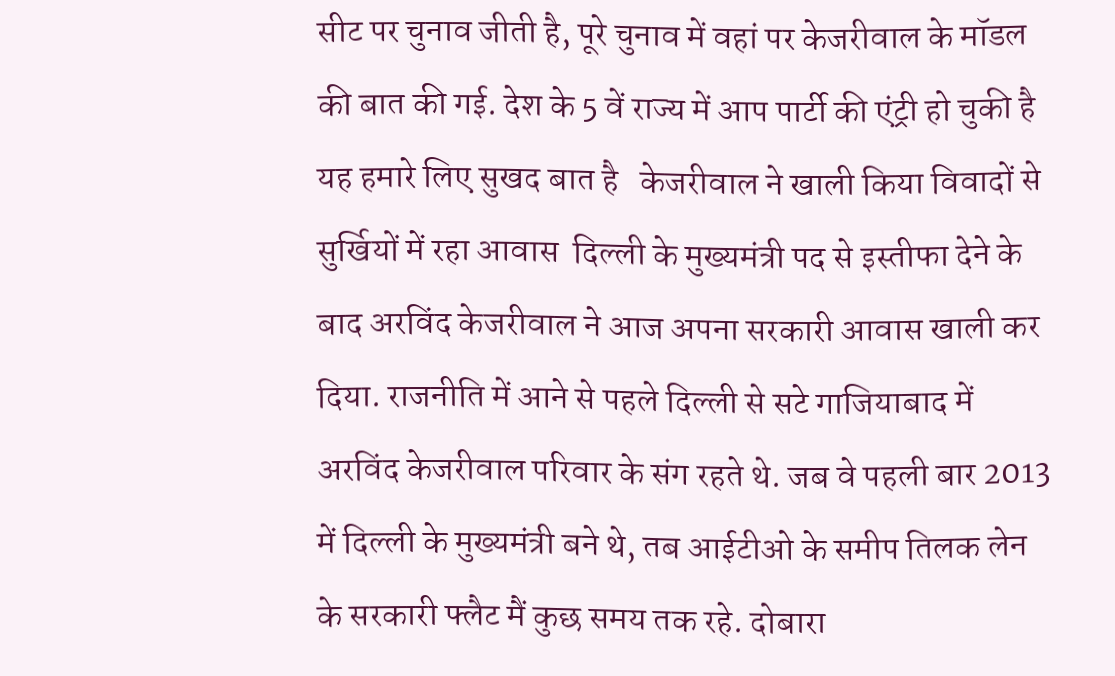सीट पर चुनाव जीती है, पूरे चुनाव में वहां पर केजरीवाल के मॉडल की बात की गई. देश के 5 वें राज्य में आप पार्टी की एंट्री हो चुकी है यह हमारे लिए सुखद बात है   केजरीवाल ने खाली किया विवादों से सुर्खियों में रहा आवास  दिल्ली के मुख्यमंत्री पद से इस्तीफा देने के बाद अरविंद केजरीवाल ने आज अपना सरकारी आवास खाली कर दिया. राजनीति में आने से पहले दिल्ली से सटे गाजियाबाद में अरविंद केजरीवाल परिवार के संग रहते थे. जब वे पहली बार 2013 में दिल्ली के मुख्यमंत्री बने थे, तब आईटीओ के समीप तिलक लेन के सरकारी फ्लैट मैं कुछ समय तक रहे. दोबारा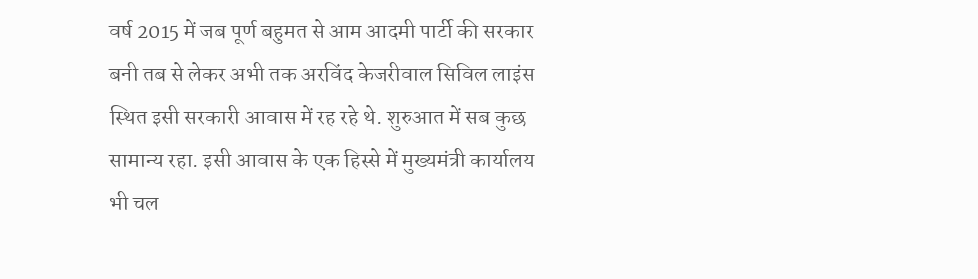वर्ष 2015 में जब पूर्ण बहुमत से आम आदमी पार्टी की सरकार बनी तब से लेकर अभी तक अरविंद केजरीवाल सिविल लाइंस स्थित इसी सरकारी आवास में रह रहे थे. शुरुआत में सब कुछ सामान्य रहा. इसी आवास के एक हिस्से में मुख्यमंत्री कार्यालय भी चल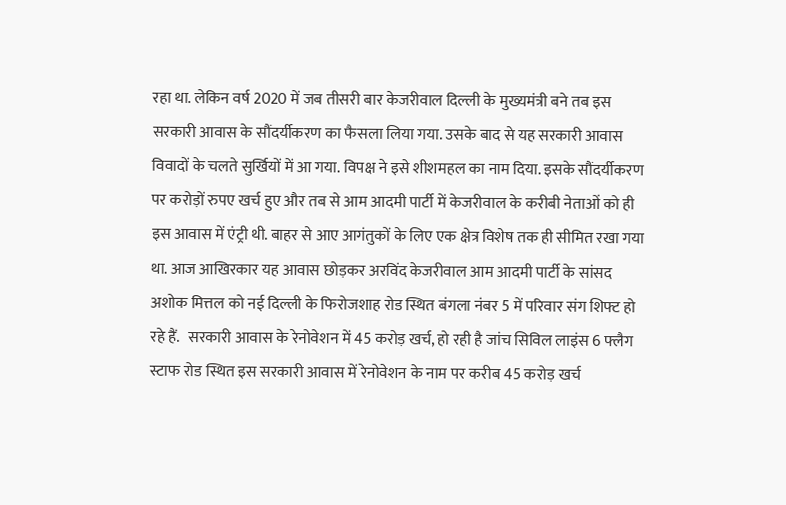रहा था. लेकिन वर्ष 2020 में जब तीसरी बार केजरीवाल दिल्ली के मुख्यमंत्री बने तब इस सरकारी आवास के सौंदर्यीकरण का फैसला लिया गया. उसके बाद से यह सरकारी आवास विवादों के चलते सुर्खियों में आ गया. विपक्ष ने इसे शीशमहल का नाम दिया. इसके सौंदर्यीकरण पर करोड़ों रुपए खर्च हुए और तब से आम आदमी पार्टी में केजरीवाल के करीबी नेताओं को ही इस आवास में एंट्री थी. बाहर से आए आगंतुकों के लिए एक क्षेत्र विशेष तक ही सीमित रखा गया था. आज आखिरकार यह आवास छोड़कर अरविंद केजरीवाल आम आदमी पार्टी के सांसद अशोक मित्तल को नई दिल्ली के फिरोजशाह रोड स्थित बंगला नंबर 5 में परिवार संग शिफ्ट हो रहे हैं.   सरकारी आवास के रेनोवेशन में 45 करोड़ खर्च, हो रही है जांच सिविल लाइंस 6 फ्लैग स्टाफ रोड स्थित इस सरकारी आवास में रेनोवेशन के नाम पर करीब 45 करोड़ खर्च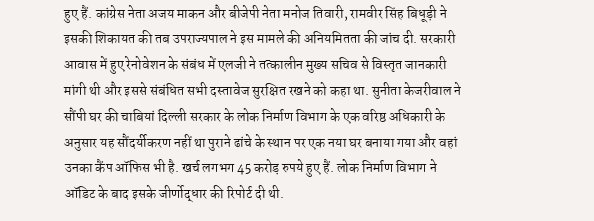हुए हैं. कांग्रेस नेता अजय माकन और बीजेपी नेता मनोज तिवारी, रामवीर सिंह बिधूड़ी ने इसकी शिकायत की तब उपराज्यपाल ने इस मामले की अनियमितता की जांच दी. सरकारी आवास में हुए रेनोवेशन के संबंध में एलजी ने तत्कालीन मुख्य सचिव से विस्तृत जानकारी मांगी थी और इससे संबंधित सभी दस्तावेज सुरक्षित रखने को कहा था. सुनीता केजरीवाल ने सौंपी घर की चाबियां दिल्ली सरकार के लोक निर्माण विभाग के एक वरिष्ठ अधिकारी के अनुसार यह सौंदर्यीकरण नहीं था पुराने ढांचे के स्थान पर एक नया घर बनाया गया और वहां उनका कैंप ऑफिस भी है. खर्च लगभग 45 करोड़ रुपये हुए हैं. लोक निर्माण विभाग ने ऑडिट के बाद इसके जीर्णोद्धार की रिपोर्ट दी थी.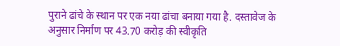पुराने ढांचे के स्थान पर एक नया ढांचा बनाया गया है. दस्तावेज के अनुसार निर्माण पर 43.70 करोड़ की स्वीकृति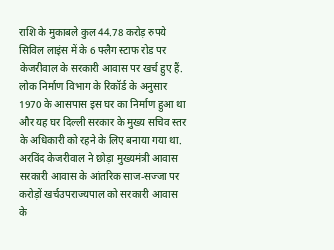राशि के मुकाबले कुल 44.78 करोड़ रुपये सिविल लाइंस में के 6 फ्लैग स्टाफ रोड पर केजरीवाल के सरकारी आवास पर खर्च हुए हैं. लोक निर्माण विभाग के रिकॉर्ड के अनुसार 1970 के आसपास इस घर का निर्माण हुआ था और यह घर दिल्ली सरकार के मुख्य सचिव स्तर के अधिकारी को रहने के लिए बनाया गया था. अरविंद केजरीवाल ने छोड़ा मुख्यमंत्री आवास सरकारी आवास के आंतरिक साज-सज्जा पर करोड़ों खर्चउपराज्यपाल को सरकारी आवास के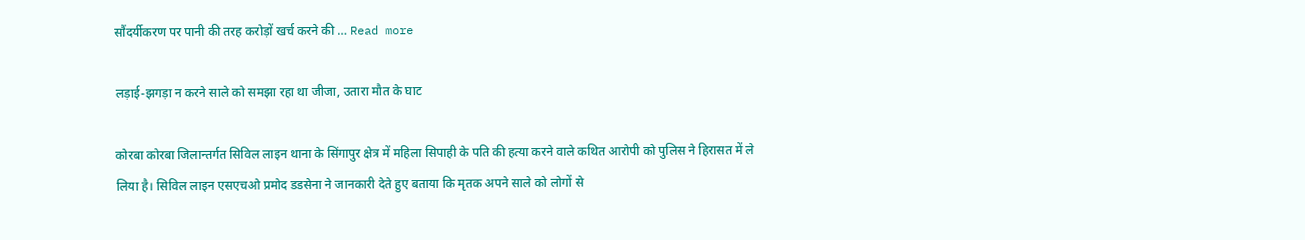सौंदर्यीकरण पर पानी की तरह करोड़ों खर्च करने की … Read more

लड़ाई-झगड़ा न करने साले को समझा रहा था जीजा, उतारा मौत के घाट

कोरबा कोरबा जिलान्तर्गत सिविल लाइन थाना के सिंगापुर क्षेत्र में महिला सिपाही के पति की हत्या करने वाले कथित आरोपी को पुलिस ने हिरासत में ले लिया है। सिविल लाइन एसएचओ प्रमोद डडसेना ने जानकारी देते हुए बताया कि मृतक अपने साले को लोगों से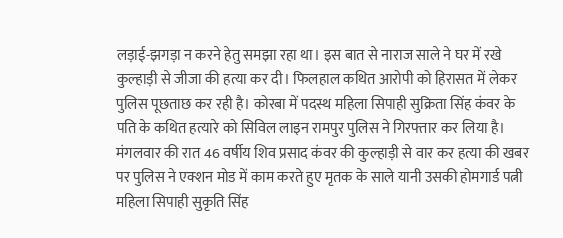लड़ाई-झगड़ा न करने हेतु समझा रहा था। इस बात से नाराज साले ने घर में रखे कुल्हाड़ी से जीजा की हत्या कर दी। फिलहाल कथित आरोपी को हिरासत में लेकर पुलिस पूछताछ कर रही है। कोरबा में पदस्थ महिला सिपाही सुक्रिता सिंह कंवर के पति के कथित हत्यारे को सिविल लाइन रामपुर पुलिस ने गिरफ्तार कर लिया है। मंगलवार की रात 46 वर्षीय शिव प्रसाद कंवर की कुल्हाड़ी से वार कर हत्या की खबर पर पुलिस ने एक्शन मोड में काम करते हुए मृतक के साले यानी उसकी होमगार्ड पत्नी महिला सिपाही सुकृति सिंह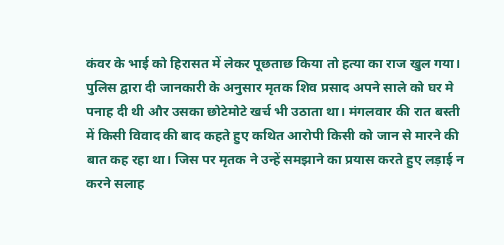कंवर के भाई को हिरासत में लेकर पूछताछ किया तो हत्या का राज खुल गया। पुलिस द्वारा दी जानकारी के अनुसार मृतक शिव प्रसाद अपने साले को घर मे पनाह दी थी और उसका छोटेमोटे खर्च भी उठाता था। मंगलवार की रात बस्ती में किसी विवाद की बाद कहते हुए कथित आरोपी किसी को जान से मारने की बात कह रहा था। जिस पर मृतक ने उन्हें समझाने का प्रयास करते हुए लड़ाई न करने सलाह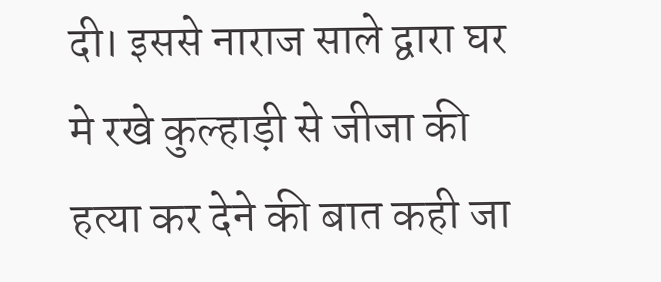दी। इससे नाराज साले द्वारा घर मे रखे कुल्हाड़ी से जीजा की हत्या कर देने की बात कही जा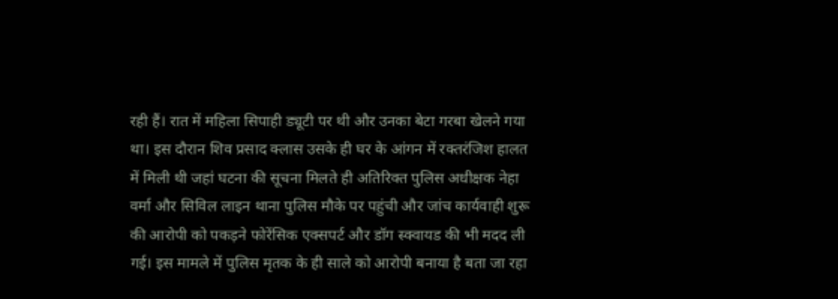रही हैं। रात में महिला सिपाही ड्यूटी पर थी और उनका बेटा गरबा खेलने गया था। इस दौरान शिव प्रसाद क्लास उसके ही घर के आंगन में रक्तरंजिश हालत में मिली थी जहां घटना की सूचना मिलते ही अतिरिक्त पुलिस अधीक्षक नेहा वर्मा और सिविल लाइन थाना पुलिस मौके पर पहुंची और जांच कार्यवाही शुरू की आरोपी को पकड़ने फोरेंसिक एक्सपर्ट और डॉग स्क्वायड की भी मदद ली गई। इस मामले में पुलिस मृतक के ही साले को आरोपी बनाया है बता जा रहा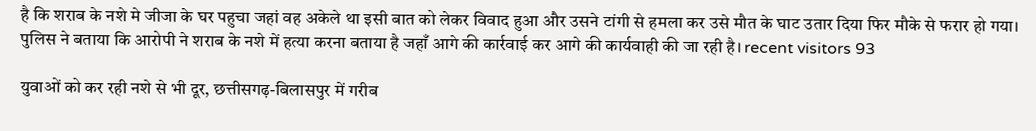है कि शराब के नशे मे जीजा के घर पहुचा जहां वह अकेले था इसी बात को लेकर विवाद हुआ और उसने टांगी से हमला कर उसे मौत के घाट उतार दिया फिर मौके से फरार हो गया। पुलिस ने बताया कि आरोपी ने शराब के नशे में हत्या करना बताया है जहाँ आगे की कार्रवाई कर आगे की कार्यवाही की जा रही है। recent visitors 93

युवाओं को कर रही नशे से भी दूर, छत्तीसगढ़-बिलासपुर में गरीब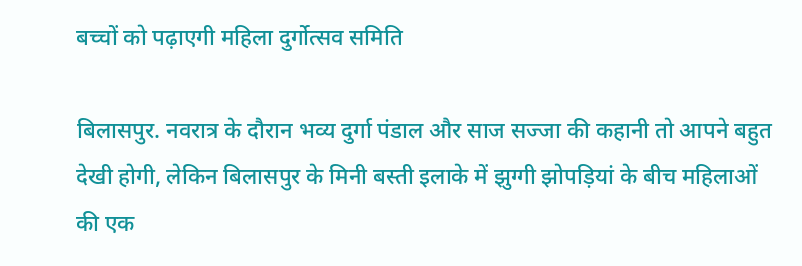बच्चों को पढ़ाएगी महिला दुर्गोत्सव समिति

बिलासपुर. नवरात्र के दौरान भव्य दुर्गा पंडाल और साज सज्जा की कहानी तो आपने बहुत देखी होगी, लेकिन बिलासपुर के मिनी बस्ती इलाके में झुग्गी झोपड़ियां के बीच महिलाओं की एक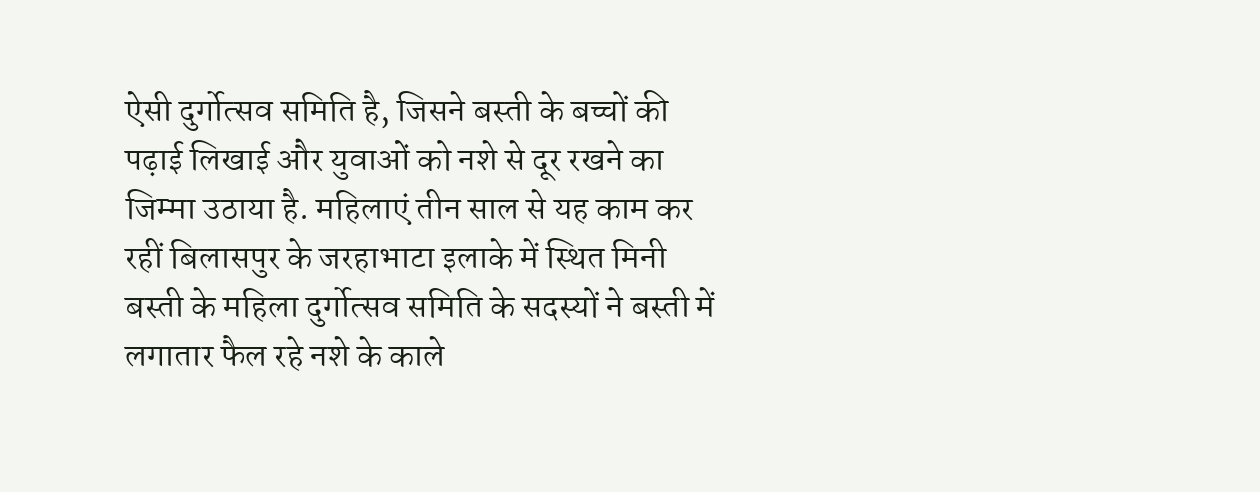ऐसी दुर्गोत्सव समिति है, जिसने बस्ती के बच्चों की पढ़ाई लिखाई और युवाओं को नशे से दूर रखने का जिम्मा उठाया है. महिलाएं तीन साल से यह काम कर रहीं बिलासपुर के जरहाभाटा इलाके में स्थित मिनी बस्ती के महिला दुर्गोत्सव समिति के सदस्यों ने बस्ती में लगातार फैल रहे नशे के काले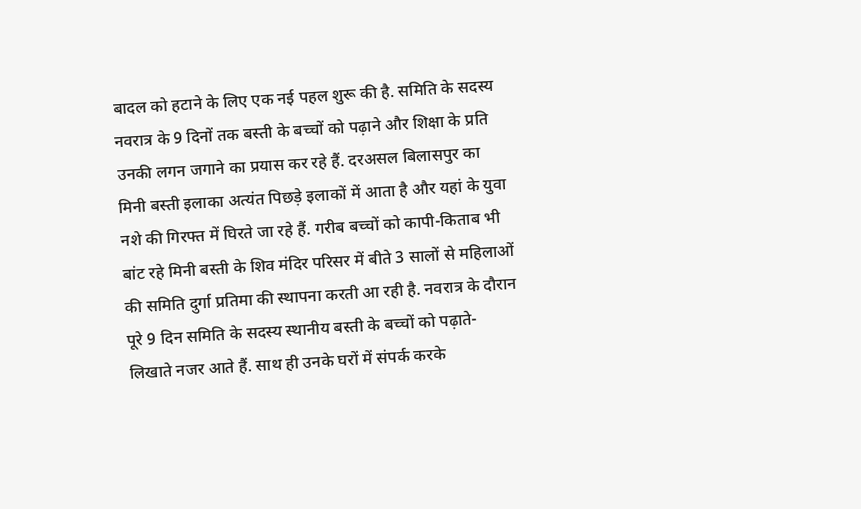बादल को हटाने के लिए एक नई पहल शुरू की है. समिति के सदस्य नवरात्र के 9 दिनों तक बस्ती के बच्चों को पढ़ाने और शिक्षा के प्रति उनकी लगन जगाने का प्रयास कर रहे हैं. दरअसल बिलासपुर का मिनी बस्ती इलाका अत्यंत पिछड़े इलाकों में आता है और यहां के युवा नशे की गिरफ्त में घिरते जा रहे हैं. गरीब बच्चों को कापी-किताब भी बांट रहे मिनी बस्ती के शिव मंदिर परिसर में बीते 3 सालों से महिलाओं की समिति दुर्गा प्रतिमा की स्थापना करती आ रही है. नवरात्र के दौरान पूरे 9 दिन समिति के सदस्य स्थानीय बस्ती के बच्चों को पढ़ाते-लिखाते नजर आते हैं. साथ ही उनके घरों में संपर्क करके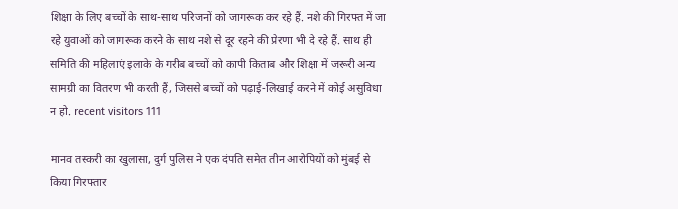शिक्षा के लिए बच्चों के साथ-साथ परिजनों को जागरूक कर रहे हैं. नशे की गिरफ्त में जा रहे युवाओं को जागरूक करने के साथ नशे से दूर रहने की प्रेरणा भी दे रहे हैं. साथ ही समिति की महिलाएं इलाके के गरीब बच्चों को कापी किताब और शिक्षा में जरूरी अन्य सामग्री का वितरण भी करती हैं, जिससे बच्चों को पढ़ाई-लिखाई करने में कोई असुविधा न हो. recent visitors 111

मानव तस्करी का खुलासा, दुर्ग पुलिस ने एक दंपति समेत तीन आरोपियों को मुंबई से किया गिरफ्तार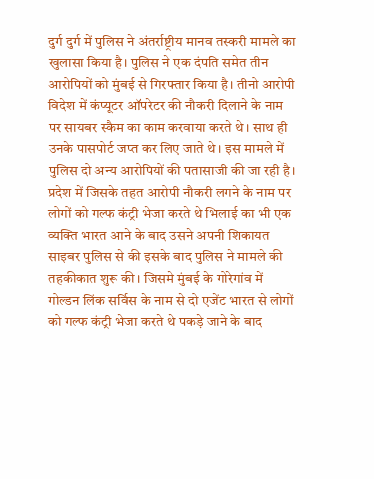दुर्ग दुर्ग में पुलिस ने अंतर्राष्ट्रीय मानव तस्करी मामले का खुलासा किया है। पुलिस ने एक दंपति समेत तीन आरोपियों को मुंबई से गिरफ्तार किया है। तीनो आरोपी विदेश में कंप्यूटर ऑपरेटर की नौकरी दिलाने के नाम पर सायबर स्कैम का काम करवाया करते थे। साथ ही उनके पासपोर्ट जप्त कर लिए जाते थे। इस मामले में पुलिस दो अन्य आरोपियों की पतासाजी की जा रही है। प्रदेश में जिसके तहत आरोपी नौकरी लगने के नाम पर लोगों को गल्फ कंट्री भेजा करते थे भिलाई का भी एक व्यक्ति भारत आने के बाद उसने अपनी शिकायत साइबर पुलिस से की इसके बाद पुलिस ने मामले की तहकीकात शुरू की। जिसमे मुंबई के गोरेगांव में गोल्डन लिंक सर्विस के नाम से दो एजेंट भारत से लोगों को गल्फ कंट्री भेजा करते थे पकड़े जाने के बाद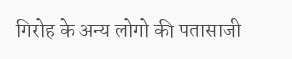गिरोह के अन्य लोगो की पतासाजी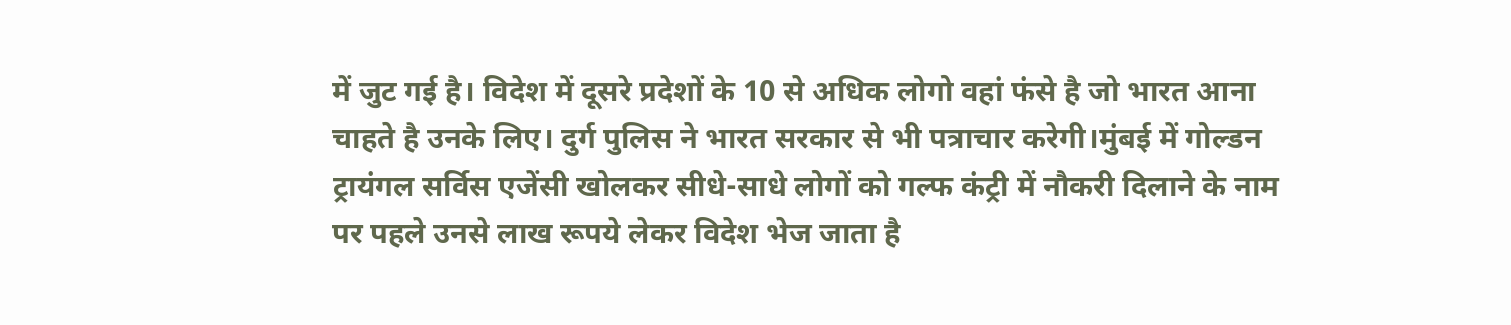में जुट गई है। विदेश में दूसरे प्रदेशों के 10 से अधिक लोगो वहां फंसे है जो भारत आना चाहते है उनके लिए। दुर्ग पुलिस ने भारत सरकार से भी पत्राचार करेगी।मुंबई में गोल्डन ट्रायंगल सर्विस एजेंसी खोलकर सीधे-साधे लोगों को गल्फ कंट्री में नौकरी दिलाने के नाम पर पहले उनसे लाख रूपये लेकर विदेश भेज जाता है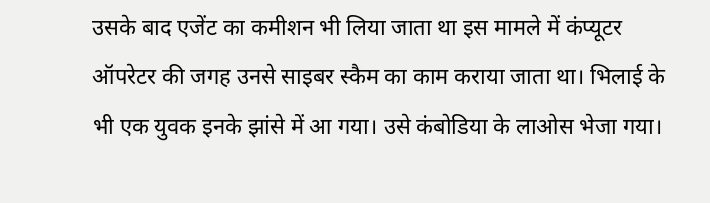उसके बाद एजेंट का कमीशन भी लिया जाता था इस मामले में कंप्यूटर ऑपरेटर की जगह उनसे साइबर स्कैम का काम कराया जाता था। भिलाई के भी एक युवक इनके झांसे में आ गया। उसे कंबोडिया के लाओस भेजा गया।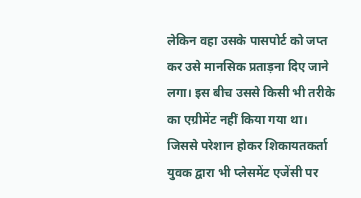लेकिन वहा उसके पासपोर्ट को जप्त कर उसे मानसिक प्रताड़ना दिए जाने लगा। इस बीच उससे किसी भी तरीके का एग्रीमेंट नहीं किया गया था। जिससे परेशान होकर शिकायतकर्ता युवक द्वारा भी प्लेसमेंट एजेंसी पर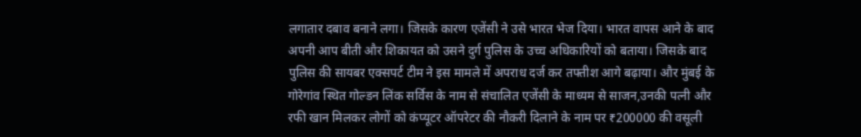लगातार दबाव बनाने लगा। जिसके कारण एजेंसी ने उसे भारत भेज दिया। भारत वापस आने के बाद अपनी आप बीती और शिकायत को उसने दुर्ग पुलिस के उच्च अधिकारियों को बताया। जिसके बाद पुलिस की सायबर एक्सपर्ट टीम ने इस मामले में अपराध दर्ज कर तफ्तीश आगे बढ़ाया। और मुंबई के गोरेगांव स्थित गोल्डन लिंक सर्विस के नाम से संचालित एजेंसी के माध्यम से साजन,उनकी पत्नी और  रफी खान मिलकर लोगों को कंप्यूटर ऑपरेटर की नौकरी दिलाने के नाम पर ₹200000 की वसूली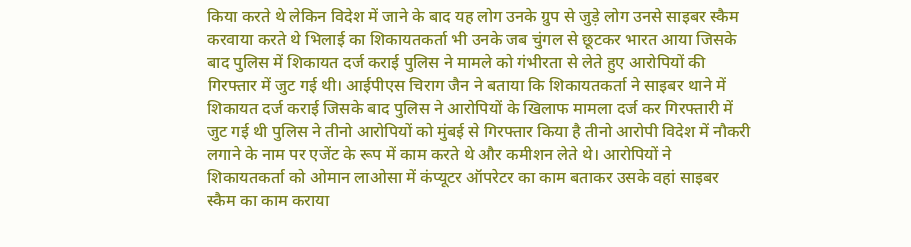किया करते थे लेकिन विदेश में जाने के बाद यह लोग उनके ग्रुप से जुड़े लोग उनसे साइबर स्कैम करवाया करते थे भिलाई का शिकायतकर्ता भी उनके जब चुंगल से छूटकर भारत आया जिसके बाद पुलिस में शिकायत दर्ज कराई पुलिस ने मामले को गंभीरता से लेते हुए आरोपियों की गिरफ्तार में जुट गई थी। आईपीएस चिराग जैन ने बताया कि शिकायतकर्ता ने साइबर थाने में शिकायत दर्ज कराई जिसके बाद पुलिस ने आरोपियों के खिलाफ मामला दर्ज कर गिरफ्तारी में जुट गई थी पुलिस ने तीनो आरोपियों को मुंबई से गिरफ्तार किया है तीनो आरोपी विदेश में नौकरी लगाने के नाम पर एजेंट के रूप में काम करते थे और कमीशन लेते थे। आरोपियों ने शिकायतकर्ता को ओमान लाओसा में कंप्यूटर ऑपरेटर का काम बताकर उसके वहां साइबर स्कैम का काम कराया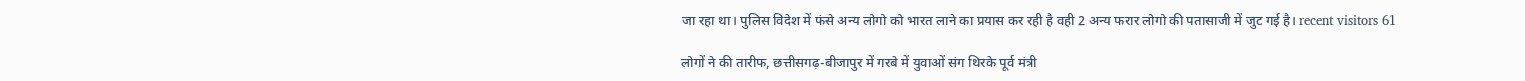जा रहा था। पुलिस विदेश में फंसे अन्य लोगो को भारत लाने का प्रयास कर रही है वही 2 अन्य फरार लोगो की पतासाजी में जुट गई है। recent visitors 61

लोगों ने की तारीफ, छत्तीसगढ़-बीजापुर में गरबे में युवाओं संग थिरके पूर्व मंत्री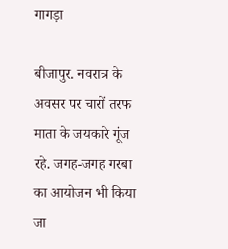गागड़ा

बीजापुर. नवरात्र के अवसर पर चारों तरफ माता के जयकारे गूंज रहे. जगह-जगह गरबा का आयोजन भी किया जा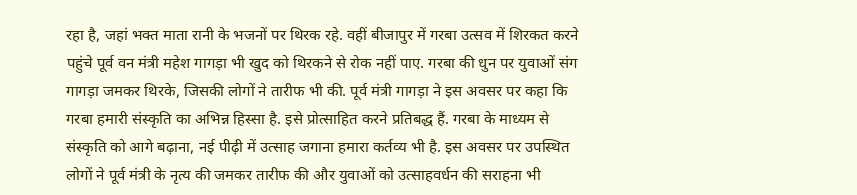रहा है, जहां भक्त माता रानी के भजनों पर थिरक रहे. वहीं बीजापुर में गरबा उत्सव में शिरकत करने पहुंचे पूर्व वन मंत्री महेश गागड़ा भी खुद को थिरकने से रोक नहीं पाए. गरबा की धुन पर युवाओं संग गागड़ा जमकर थिरके, जिसकी लोगों ने तारीफ भी की. पूर्व मंत्री गागड़ा ने इस अवसर पर कहा कि गरबा हमारी संस्कृति का अभिन्न हिस्सा है. इसे प्रोत्साहित करने प्रतिबद्ध हैं. गरबा के माध्यम से संस्कृति को आगे बढ़ाना, नई पीढ़ी में उत्साह जगाना हमारा कर्तव्य भी है. इस अवसर पर उपस्थित लोगों ने पूर्व मंत्री के नृत्य की जमकर तारीफ की और युवाओं को उत्साहवर्धन की सराहना भी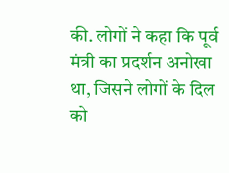की. लोगों ने कहा कि पूर्व मंत्री का प्रदर्शन अनोखा था, जिसने लोगों के दिल को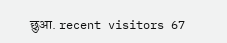छुआ. recent visitors 67